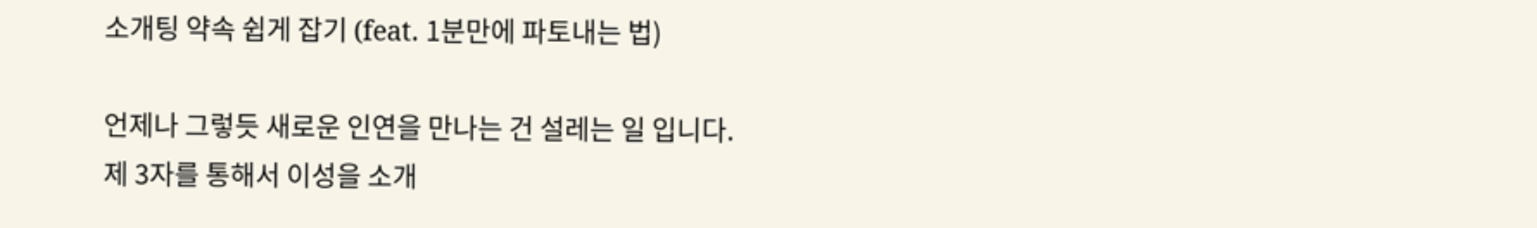소개팅 약속 쉽게 잡기 (feat. 1분만에 파토내는 법)

언제나 그렇듯 새로운 인연을 만나는 건 설레는 일 입니다. 제 3자를 통해서 이성을 소개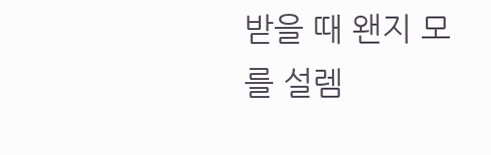받을 때 왠지 모를 설렘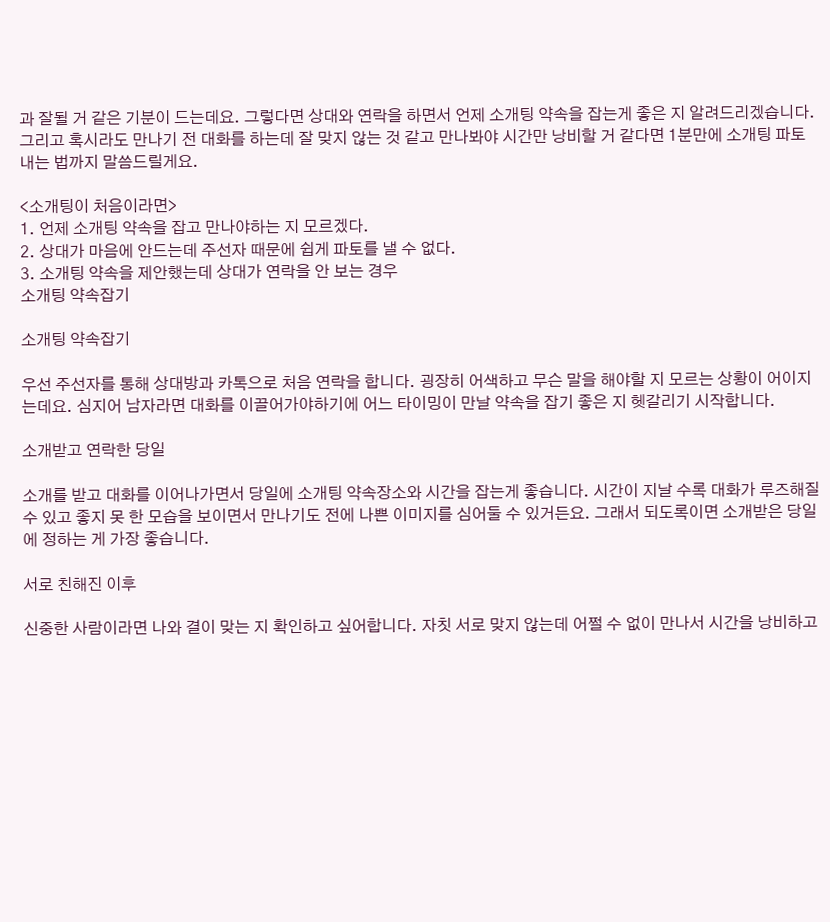과 잘될 거 같은 기분이 드는데요. 그렇다면 상대와 연락을 하면서 언제 소개팅 약속을 잡는게 좋은 지 알려드리겠습니다. 그리고 혹시라도 만나기 전 대화를 하는데 잘 맞지 않는 것 같고 만나봐야 시간만 낭비할 거 같다면 1분만에 소개팅 파토내는 법까지 말씀드릴게요.

<소개팅이 처음이라면>
1. 언제 소개팅 약속을 잡고 만나야하는 지 모르겠다.
2. 상대가 마음에 안드는데 주선자 때문에 쉽게 파토를 낼 수 없다.
3. 소개팅 약속을 제안했는데 상대가 연락을 안 보는 경우
소개팅 약속잡기

소개팅 약속잡기

우선 주선자를 통해 상대방과 카톡으로 처음 연락을 합니다. 굉장히 어색하고 무슨 말을 해야할 지 모르는 상황이 어이지는데요. 심지어 남자라면 대화를 이끌어가야하기에 어느 타이밍이 만날 약속을 잡기 좋은 지 헷갈리기 시작합니다.

소개받고 연락한 당일

소개를 받고 대화를 이어나가면서 당일에 소개팅 약속장소와 시간을 잡는게 좋습니다. 시간이 지날 수록 대화가 루즈해질 수 있고 좋지 못 한 모습을 보이면서 만나기도 전에 나쁜 이미지를 심어둘 수 있거든요. 그래서 되도록이면 소개받은 당일에 정하는 게 가장 좋습니다.

서로 친해진 이후

신중한 사람이라면 나와 결이 맞는 지 확인하고 싶어합니다. 자칫 서로 맞지 않는데 어쩔 수 없이 만나서 시간을 낭비하고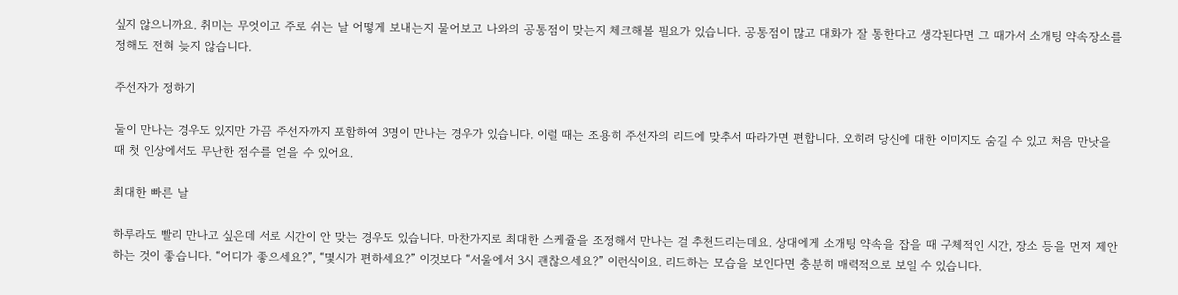싶지 않으니까요. 취미는 무엇이고 주로 쉬는 날 어떻게 보내는지 물어보고 나와의 공통점이 맞는지 체크해볼 필요가 있습니다. 공통점이 많고 대화가 잘 통한다고 생각된다면 그 때가서 소개팅 약속장소를 정해도 전혀 늦지 않습니다.

주선자가 정하기

둘이 만나는 경우도 있지만 가끔 주선자까지 포함하여 3명이 만나는 경우가 있습니다. 이럴 때는 조용히 주선자의 리드에 맞추서 따라가면 편합니다. 오히려 당신에 대한 이미지도 숨길 수 있고 처음 만낫을 때 첫 인상에서도 무난한 점수를 얻을 수 있어요.

최대한 빠른 날

하루라도 빨리 만나고 싶은데 서로 시간이 안 맞는 경우도 있습니다. 마찬가지로 최대한 스케쥴을 조정해서 만나는 걸 추천드리는데요. 상대에게 소개팅 약속을 잡을 때 구체적인 시간, 장소 등을 먼저 제안하는 것이 좋습니다. “어디가 좋으세요?”, “몇시가 편하세요?” 이것보다 “서울에서 3시 괜찮으세요?” 이런식이요. 리드하는 모습을 보인다면 충분히 매력적으로 보일 수 있습니다.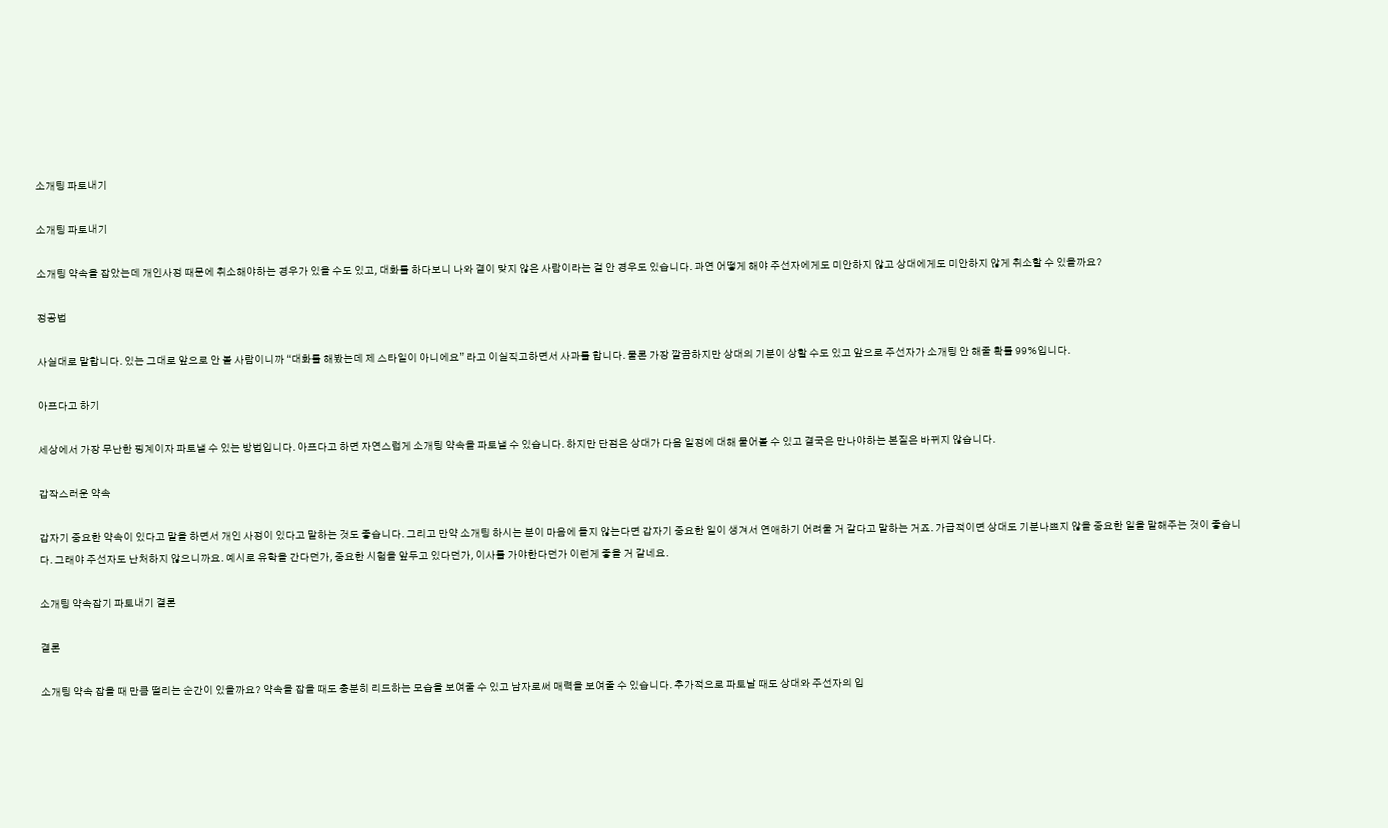소개팅 파토내기

소개팅 파토내기

소개팅 약속을 잡았는데 개인사정 때문에 취소해야하는 경우가 있을 수도 있고, 대화를 하다보니 나와 결이 맞지 않은 사람이라는 걸 안 경우도 있습니다. 과연 어떻게 해야 주선자에게도 미안하지 않고 상대에게도 미안하지 않게 취소할 수 있을까요?

정공법

사실대로 말합니다. 있는 그대로 앞으로 안 볼 사람이니까 “대화를 해봤는데 제 스타일이 아니에요” 라고 이실직고하면서 사과를 합니다. 물론 가장 깔끔하지만 상대의 기분이 상할 수도 있고 앞으로 주선자가 소개팅 안 해줄 확률 99%입니다.

아프다고 하기

세상에서 가장 무난한 핑계이자 파토낼 수 있는 방법입니다. 아프다고 하면 자연스럽게 소개팅 약속을 파토낼 수 있습니다. 하지만 단점은 상대가 다음 일정에 대해 물어볼 수 있고 결국은 만나야하는 본질은 바뀌지 않습니다.

갑작스러운 약속

갑자기 중요한 약속이 있다고 말을 하면서 개인 사정이 있다고 말하는 것도 좋습니다. 그리고 만약 소개팅 하시는 분이 마음에 들지 않는다면 갑자기 중요한 일이 생겨서 연애하기 어려울 거 같다고 말하는 거죠. 가급적이면 상대도 기분나쁘지 않을 중요한 일을 말해주는 것이 좋습니다. 그래야 주선자도 난처하지 않으니까요. 예시로 유학을 간다던가, 중요한 시험을 앞두고 있다던가, 이사를 가야한다던가 이런게 좋을 거 같네요.

소개팅 약속잡기 파토내기 결론

결론

소개팅 약속 잡을 때 만큼 떨리는 순간이 있을까요? 약속을 잡을 때도 충분히 리드하는 모습을 보여줄 수 있고 남자로써 매력을 보여줄 수 있습니다. 추가적으로 파토날 때도 상대와 주선자의 입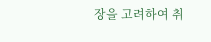장을 고려하여 취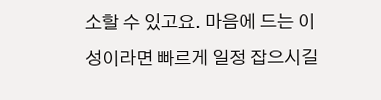소할 수 있고요. 마음에 드는 이성이라면 빠르게 일정 잡으시길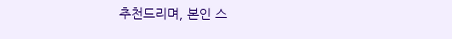추천드리며, 본인 스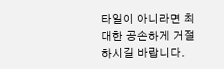타일이 아니라면 최대한 공손하게 거절하시길 바랍니다.